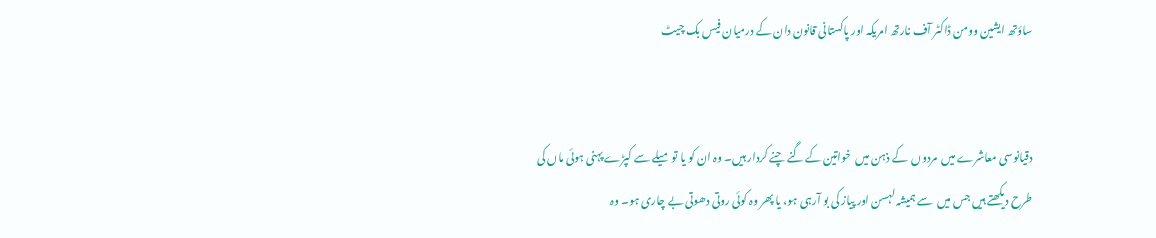ساؤتھ ایشین وومن ڈاکٹر آف نارتھ امریکہ اور پاکستانی قانون دان کے درمیان فیس بک چیٹ


دقیانوسی معاشرے میں ‌ مردوں ‌ کے ذہن میں ‌ خواتین کے گنے چنے کردار ہیں۔ وہ ان کو یا تو میلے سے کپڑے پہنی ہوئی ماں کی طرح دیکھتے ہیں جس میں ‌ سے ہمیشہ لہسن اور پیاز کی بو آرہی ہو، یا پھر وہ کوئی روتی دھوتی بے چاری ہو۔ وہ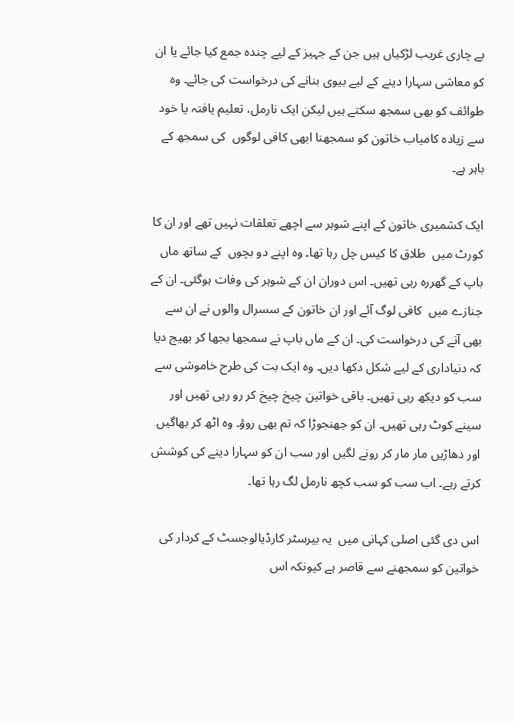بے چاری غریب لڑکیاں ہیں جن کے جہیز کے لیے چندہ جمع کیا جائے یا ان کو معاشی سہارا دینے کے لیے بیوی بنانے کی درخواست کی جائے۔ وہ طوائف کو بھی سمجھ سکتے ہیں لیکن ایک نارمل، تعلیم یافتہ یا خود سے زیادہ کامیاب خاتون کو سمجھنا ابھی کافی لوگوں ‌ کی سمجھ کے باہر ہے۔

ایک کشمیری خاتون کے اپنے شوہر سے اچھے تعلقات نہیں تھے اور ان کا کورٹ میں ‌ طلاق کا کیس چل رہا تھا۔ وہ اپنے دو بچوں ‌ کے ساتھ ماں باپ کے گھررہ رہی تھیں۔ اس دوران ان کے شوہر کی وفات ہوگئی۔ ان کے جنازے میں ‌ کافی لوگ آئے اور ان خاتون کے سسرال والوں نے ان سے بھی آنے کی درخواست کی۔ ان کے ماں باپ نے سمجھا بجھا کر بھیج دیا کہ دنیاداری کے لیے شکل دکھا دیں۔ وہ ایک بت کی طرح خاموشی سے سب کو دیکھ رہی تھیں۔ باقی خواتین چیخ چیخ کر رو رہی تھیں اور سینے کوٹ رہی تھیں۔ ان کو جھنجوڑا کہ تم بھی روؤ۔ وہ اٹھ کر بھاگیں اور دھاڑیں مار مار کر رونے لگیں اور سب ان کو سہارا دینے کی کوشش کرتے رہے۔ اب سب کو سب کچھ نارمل لگ رہا تھا۔

اس دی گئی اصلی کہانی میں ‌ یہ بیرسٹر کارڈیالوجسٹ کے کردار کی خواتین کو سمجھنے سے قاصر ہے کیونکہ اس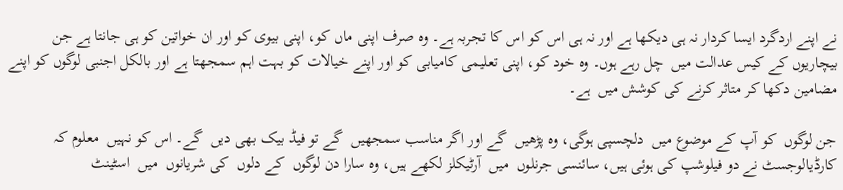نے اپنے اردگرد ایسا کردار نہ ہی دیکھا ہے اور نہ ہی اس کو اس کا تجربہ ہے۔ وہ صرف اپنی ماں کو، اپنی بیوی کو اور ان خواتین کو ہی جانتا ہے جن بیچاریوں کے کیس عدالت میں ‌ چل رہے ہوں۔ وہ خود کو، اپنی تعلیمی کامیابی کو اور اپنے خیالات کو بہت اہم سمجھتا ہے اور بالکل اجنبی لوگوں کو اپنے مضامین دکھا کر متاثر کرنے کی کوشش میں ‌ ہے۔

جن لوگوں ‌ کو آپ کے موضوع میں ‌ دلچسپی ہوگی، وہ پڑھیں ‌ گے اور اگر مناسب سمجھیں ‌ گے تو فیڈ بیک بھی دیں ‌ گے۔ اس کو نہیں ‌ معلوم کہ کارڈیالوجسٹ نے دو فیلوشپ کی ہوئی ہیں، سائنسی جرنلوں ‌ میں ‌ آرٹیکلز لکھے ہیں، وہ سارا دن لوگوں ‌ کے دلوں ‌ کی شریانوں ‌ میں ‌ اسٹینٹ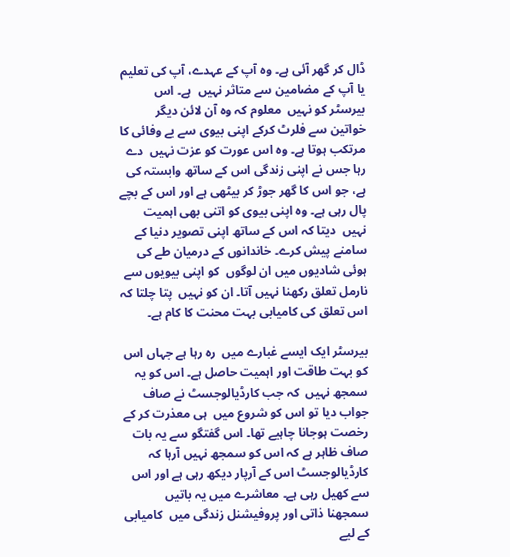ڈال کر گھر آئی ہے۔ وہ آپ کے عہدے، آپ کی تعلیم یا آپ کے مضامین سے متاثر نہیں ‌ ہے۔ اس بیرسٹر کو نہیں ‌ معلوم کہ وہ آن لائن دیگر خواتین سے فلرٹ کرکے اپنی بیوی سے بے وفائی کا مرتکب ہوتا ہے۔ وہ اس عورت کو عزت نہیں ‌ دے رہا جس نے اپنی زندگی اس کے ساتھ وابستہ کی ہے، جو اس کا گھر جوڑ کر بیٹھی ہے اور اس کے بچے پال رہی ہے۔ وہ اپنی بیوی کو اتنی بھی اہمیت نہیں ‌ دیتا کہ اس کے ساتھ اپنی تصویر دنیا کے سامنے پیش کرے۔ خاندانوں کے درمیان طے کی ہوئی شادیوں میں ان لوگوں ‌ کو اپنی بیویوں سے نارمل تعلق رکھنا نہیں آتا۔ ان کو نہیں ‌ پتا چلتا کہ اس تعلق کی کامیابی بہت محنت کا کام ہے۔

بیرسٹر ایک ایسے غبارے میں ‌ رہ رہا ہے جہاں اس کو بہت طاقت اور اہمیت حاصل ہے۔ اس کو یہ سمجھ نہیں ‌ کہ جب کارڈیالوجسٹ نے صاف جواب دیا تو اس کو شروع میں ‌ ہی معذرت کر کے رخصت ہوجانا چاہیے تھا۔ اس گفتگو سے یہ بات صاف ظاہر ہے کہ اس کو سمجھ نہیں آرہا کہ کارڈیالوجسٹ اس کے آرپار دیکھ رہی ہے اور اس سے کھیل رہی ہے۔ معاشرے میں یہ باتیں ‌ سمجھنا ذاتی اور پروفیشنل زندگی میں ‌ کامیابی کے لیے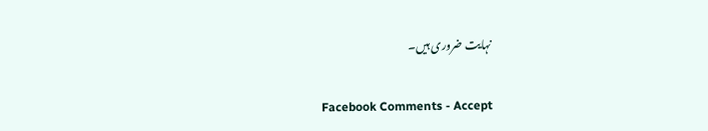نہایت ضروری ہیں۔


Facebook Comments - Accept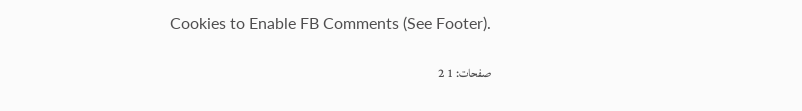Cookies to Enable FB Comments (See Footer).

صفحات: 1 2